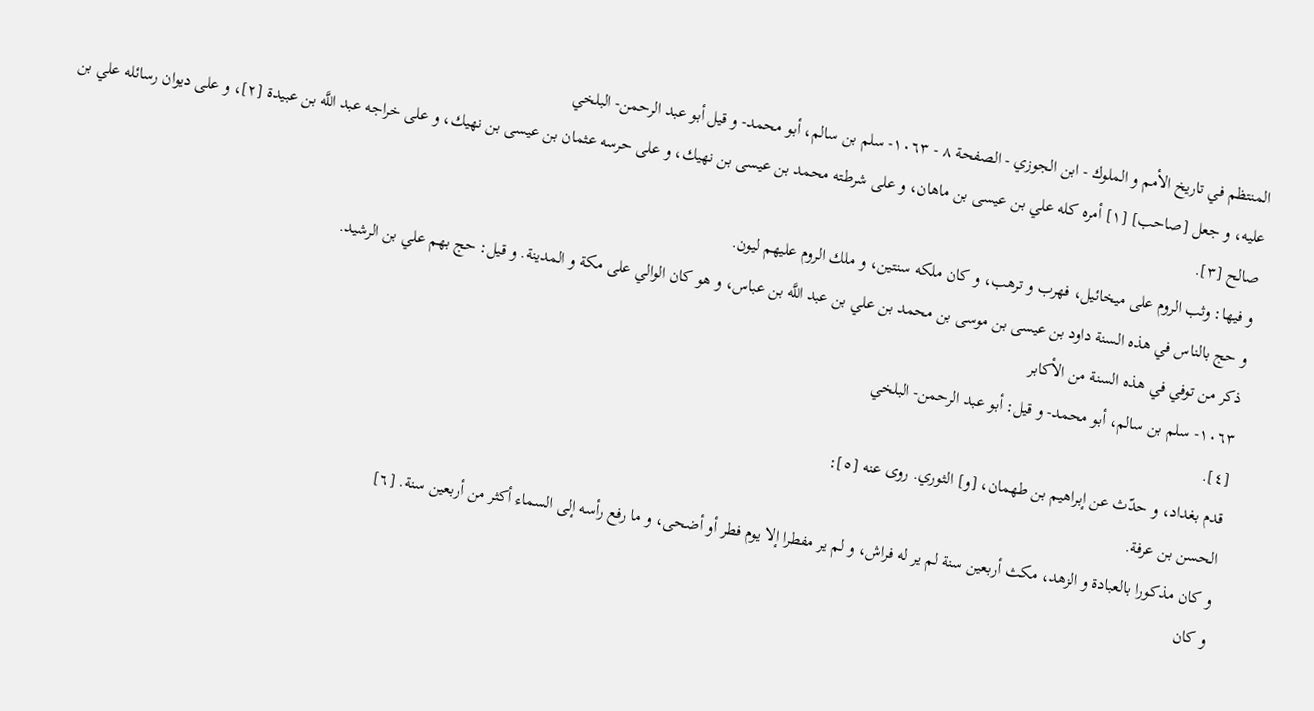المنتظم في تاريخ الأمم و الملوك - ابن الجوزي - الصفحة ٨ - ١٠٦٣- سلم بن سالم، أبو محمد- و قيل أبو عبد الرحمن- البلخي
عليه، و جعل [صاحب] [١] أمره كله علي بن عيسى بن ماهان، و على شرطته محمد بن عيسى بن نهيك، و على حرسه عثمان بن عيسى بن نهيك، و على خراجه عبد اللَّه بن عبيدة [٢]، و على ديوان رسائله علي بن صالح [٣].
و فيها: وثب الروم على ميخائيل، فهرب و ترهب، و كان ملكه سنتين، و ملك الروم عليهم ليون.
و حج بالناس في هذه السنة داود بن عيسى بن موسى بن محمد بن علي بن عبد اللَّه بن عباس، و هو كان الوالي على مكة و المدينة. و قيل: حج بهم علي بن الرشيد.
ذكر من توفي في هذه السنة من الأكابر
١٠٦٣- سلم بن سالم، أبو محمد- و قيل: أبو عبد الرحمن- البلخي
[٤].
قدم بغداد، و حدّث عن إبراهيم بن طهمان، [و] الثوري. روى عنه [٥]:
الحسن بن عرفة.
و كان مذكورا بالعبادة و الزهد، مكث أربعين سنة لم ير له فراش، و لم ير مفطرا إلا يوم فطر أو أضحى، و ما رفع رأسه إلى السماء أكثر من أربعين سنة. [٦]
و كان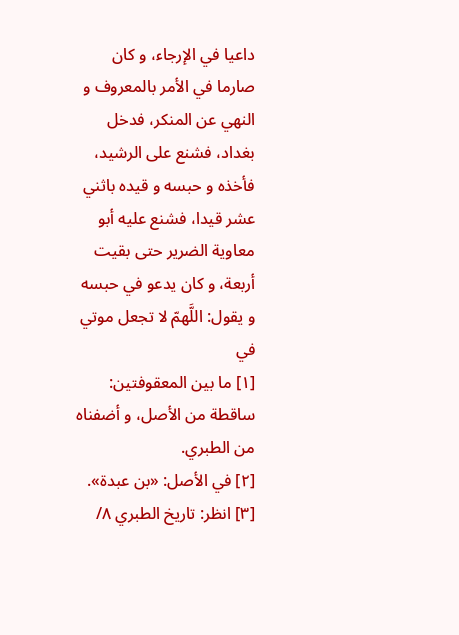داعيا في الإرجاء، و كان صارما في الأمر بالمعروف و النهي عن المنكر، فدخل بغداد، فشنع على الرشيد، فأخذه و حبسه و قيده باثني عشر قيدا، فشنع عليه أبو معاوية الضرير حتى بقيت أربعة، و كان يدعو في حبسه و يقول: اللَّهمّ لا تجعل موتي في
[١] ما بين المعقوفتين: ساقطة من الأصل، و أضفناه من الطبري.
[٢] في الأصل: «بن عبدة».
[٣] انظر: تاريخ الطبري ٨/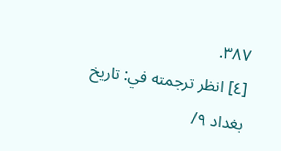٣٨٧.
[٤] انظر ترجمته في: تاريخ بغداد ٩/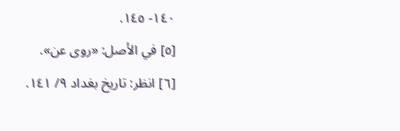١٤٠- ١٤٥.
[٥] في الأصل: «روى عن».
[٦] انظر: تاريخ بغداد ٩/ ١٤١.